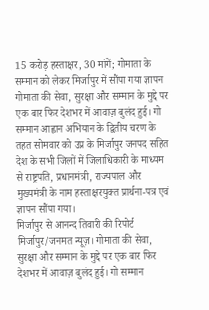15 करोड़ हस्ताक्षर, 30 मांगें; गोमाता के सम्मान को लेकर मिर्जापुर में सौंपा गया ज्ञापन
गोमाता की सेवा, सुरक्षा और सम्मान के मुद्दे पर एक बार फिर देशभर में आवाज़ बुलंद हुई। गो सम्मान आह्वान अभियान के द्वितीय चरण के तहत सोमवार को उप्र के मिर्जापुर जनपद सहित देश के सभी जिलों में जिलाधिकारी के माध्यम से राष्ट्रपति, प्रधानमंत्री, राज्यपाल और मुख्यमंत्री के नाम हस्ताक्षरयुक्त प्रार्थना-पत्र एवं ज्ञापन सौंपा गया।
मिर्जापुर से आनन्द तिवारी की रिपोर्ट
मिर्जापुर/जनमत न्यूज़। गोमाता की सेवा, सुरक्षा और सम्मान के मुद्दे पर एक बार फिर देशभर में आवाज़ बुलंद हुई। गो सम्मान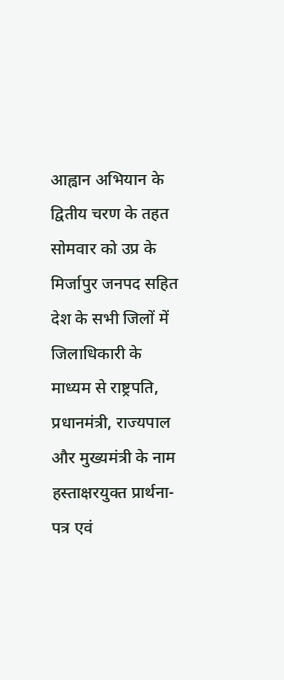आह्वान अभियान के द्वितीय चरण के तहत सोमवार को उप्र के मिर्जापुर जनपद सहित देश के सभी जिलों में जिलाधिकारी के माध्यम से राष्ट्रपति, प्रधानमंत्री, राज्यपाल और मुख्यमंत्री के नाम हस्ताक्षरयुक्त प्रार्थना-पत्र एवं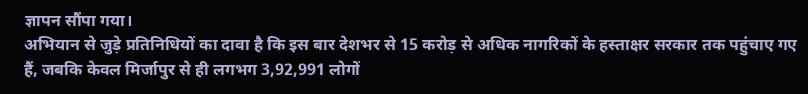ज्ञापन सौंपा गया।
अभियान से जुड़े प्रतिनिधियों का दावा है कि इस बार देशभर से 15 करोड़ से अधिक नागरिकों के हस्ताक्षर सरकार तक पहुंचाए गए हैं, जबकि केवल मिर्जापुर से ही लगभग 3,92,991 लोगों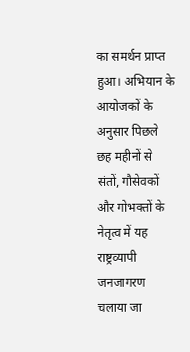का समर्थन प्राप्त हुआ। अभियान के आयोजकों के अनुसार पिछले छह महीनों से संतों, गौसेवकों और गोभक्तों के नेतृत्व में यह राष्ट्रव्यापी जनजागरण चलाया जा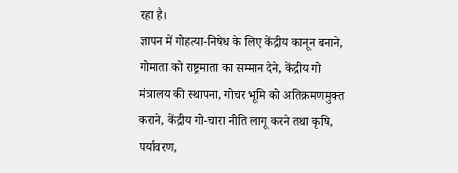रहा है।
ज्ञापन में गोहत्या-निषेध के लिए केंद्रीय कानून बनाने, गोमाता को राष्ट्रमाता का सम्मान देने, केंद्रीय गो मंत्रालय की स्थापना, गोचर भूमि को अतिक्रमणमुक्त कराने, केंद्रीय गो-चारा नीति लागू करने तथा कृषि, पर्यावरण,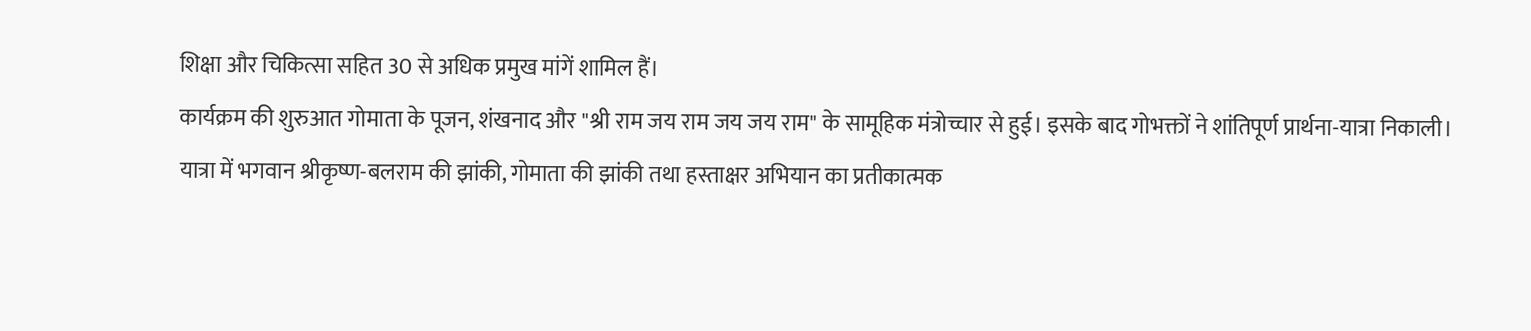शिक्षा और चिकित्सा सहित 30 से अधिक प्रमुख मांगें शामिल हैं।
कार्यक्रम की शुरुआत गोमाता के पूजन, शंखनाद और "श्री राम जय राम जय जय राम" के सामूहिक मंत्रोच्चार से हुई। इसके बाद गोभक्तों ने शांतिपूर्ण प्रार्थना-यात्रा निकाली।
यात्रा में भगवान श्रीकृष्ण-बलराम की झांकी, गोमाता की झांकी तथा हस्ताक्षर अभियान का प्रतीकात्मक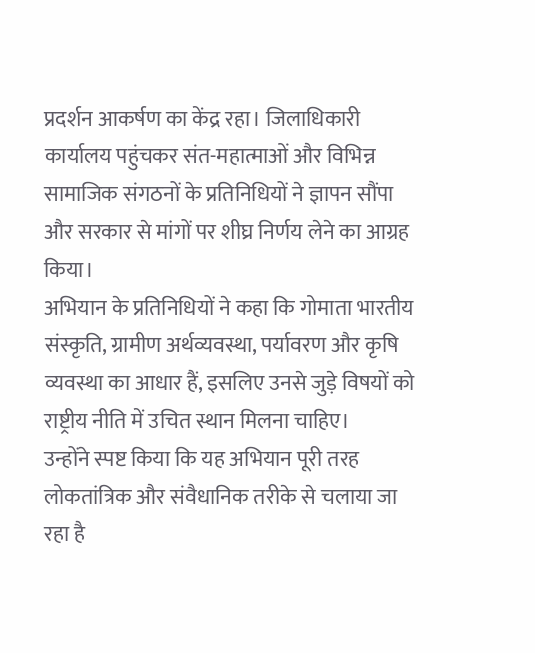प्रदर्शन आकर्षण का केंद्र रहा। जिलाधिकारी कार्यालय पहुंचकर संत-महात्माओं और विभिन्न सामाजिक संगठनों के प्रतिनिधियों ने ज्ञापन सौंपा और सरकार से मांगों पर शीघ्र निर्णय लेने का आग्रह किया।
अभियान के प्रतिनिधियों ने कहा कि गोमाता भारतीय संस्कृति, ग्रामीण अर्थव्यवस्था, पर्यावरण और कृषि व्यवस्था का आधार हैं, इसलिए उनसे जुड़े विषयों को राष्ट्रीय नीति में उचित स्थान मिलना चाहिए।
उन्होंने स्पष्ट किया कि यह अभियान पूरी तरह लोकतांत्रिक और संवैधानिक तरीके से चलाया जा रहा है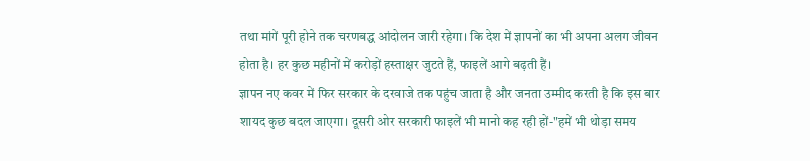तथा मांगें पूरी होने तक चरणबद्ध आंदोलन जारी रहेगा। कि देश में ज्ञापनों का भी अपना अलग जीवन होता है। हर कुछ महीनों में करोड़ों हस्ताक्षर जुटते हैं, फाइलें आगे बढ़ती हैं।
ज्ञापन नए कवर में फिर सरकार के दरवाजे तक पहुंच जाता है और जनता उम्मीद करती है कि इस बार शायद कुछ बदल जाएगा। दूसरी ओर सरकारी फाइलें भी मानो कह रही हों-"हमें भी थोड़ा समय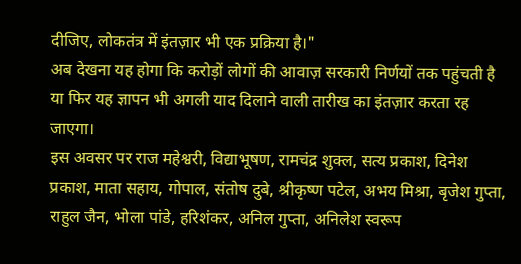दीजिए, लोकतंत्र में इंतज़ार भी एक प्रक्रिया है।"
अब देखना यह होगा कि करोड़ों लोगों की आवाज़ सरकारी निर्णयों तक पहुंचती है या फिर यह ज्ञापन भी अगली याद दिलाने वाली तारीख का इंतज़ार करता रह जाएगा।
इस अवसर पर राज महेश्वरी, विद्याभूषण, रामचंद्र शुक्ल, सत्य प्रकाश, दिनेश प्रकाश, माता सहाय, गोपाल, संतोष दुबे, श्रीकृष्ण पटेल, अभय मिश्रा, बृजेश गुप्ता, राहुल जैन, भोला पांडे, हरिशंकर, अनिल गुप्ता, अनिलेश स्वरूप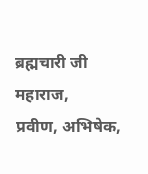ब्रह्मचारी जी महाराज,
प्रवीण, अभिषेक,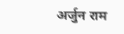अर्जुन राम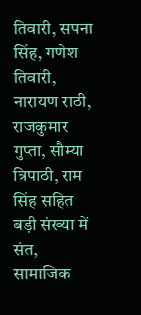तिवारी, सपना सिंह, गणेश तिवारी, नारायण राठी, राजकुमार गुप्ता, सौम्या त्रिपाठी, राम सिंह सहित बड़ी संख्या में संत, सामाजिक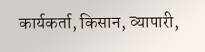कार्यकर्ता, किसान, व्यापारी,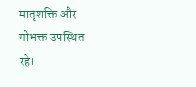मातृशक्ति और गोभक्त उपस्थित रहे।